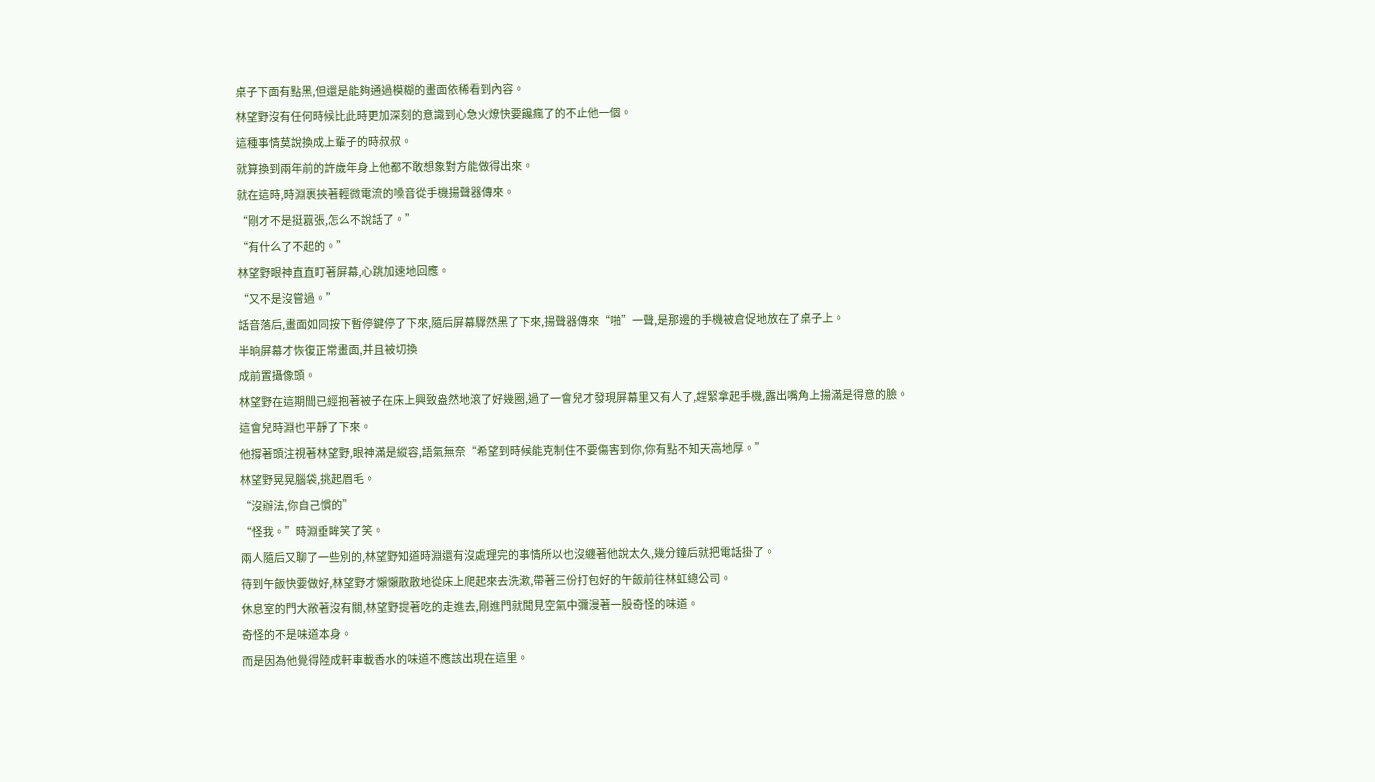桌子下面有點黑,但還是能夠通過模糊的畫面依稀看到內容。
林望野沒有任何時候比此時更加深刻的意識到心急火燎快要饞瘋了的不止他一個。
這種事情莫說換成上輩子的時叔叔。
就算換到兩年前的許歲年身上他都不敢想象對方能做得出來。
就在這時,時淵裹挾著輕微電流的嗓音從手機揚聲器傳來。
“剛才不是挺囂張,怎么不說話了。”
“有什么了不起的。”
林望野眼神直直盯著屏幕,心跳加速地回應。
“又不是沒嘗過。”
話音落后,畫面如同按下暫停鍵停了下來,隨后屏幕驟然黑了下來,揚聲器傳來“啪”一聲,是那邊的手機被倉促地放在了桌子上。
半晌屏幕才恢復正常畫面,并且被切換
成前置攝像頭。
林望野在這期間已經抱著被子在床上興致盎然地滾了好幾圈,過了一會兒才發現屏幕里又有人了,趕緊拿起手機,露出嘴角上揚滿是得意的臉。
這會兒時淵也平靜了下來。
他撐著頭注視著林望野,眼神滿是縱容,語氣無奈“希望到時候能克制住不要傷害到你,你有點不知天高地厚。”
林望野晃晃腦袋,挑起眉毛。
“沒辦法,你自己慣的”
“怪我。”時淵垂眸笑了笑。
兩人隨后又聊了一些別的,林望野知道時淵還有沒處理完的事情所以也沒纏著他說太久,幾分鐘后就把電話掛了。
待到午飯快要做好,林望野才懶懶散散地從床上爬起來去洗漱,帶著三份打包好的午飯前往林虹總公司。
休息室的門大敞著沒有關,林望野提著吃的走進去,剛進門就聞見空氣中彌漫著一股奇怪的味道。
奇怪的不是味道本身。
而是因為他覺得陸成軒車載香水的味道不應該出現在這里。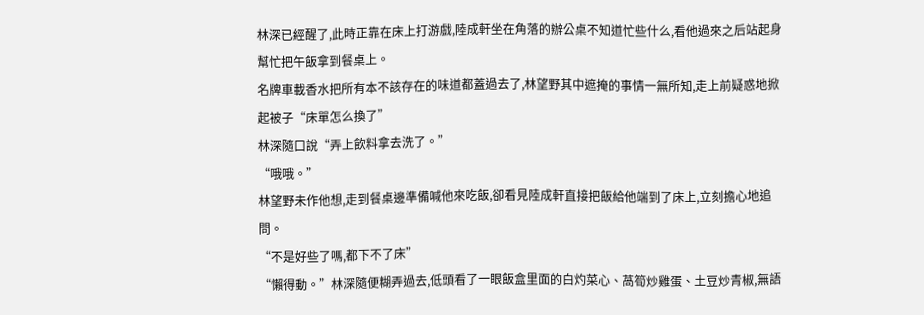林深已經醒了,此時正靠在床上打游戲,陸成軒坐在角落的辦公桌不知道忙些什么,看他過來之后站起身幫忙把午飯拿到餐桌上。
名牌車載香水把所有本不該存在的味道都蓋過去了,林望野其中遮掩的事情一無所知,走上前疑惑地掀起被子“床單怎么換了”
林深隨口說“弄上飲料拿去洗了。”
“哦哦。”
林望野未作他想,走到餐桌邊準備喊他來吃飯,卻看見陸成軒直接把飯給他端到了床上,立刻擔心地追問。
“不是好些了嗎,都下不了床”
“懶得動。”林深隨便糊弄過去,低頭看了一眼飯盒里面的白灼菜心、萵筍炒雞蛋、土豆炒青椒,無語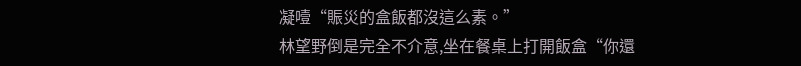凝噎“賑災的盒飯都沒這么素。”
林望野倒是完全不介意,坐在餐桌上打開飯盒“你還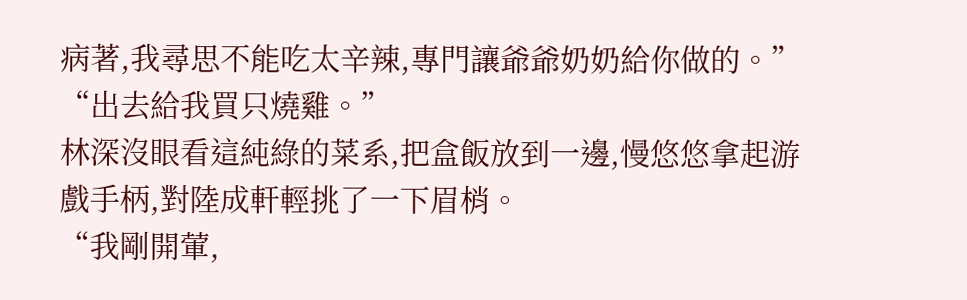病著,我尋思不能吃太辛辣,專門讓爺爺奶奶給你做的。”
“出去給我買只燒雞。”
林深沒眼看這純綠的菜系,把盒飯放到一邊,慢悠悠拿起游戲手柄,對陸成軒輕挑了一下眉梢。
“我剛開葷,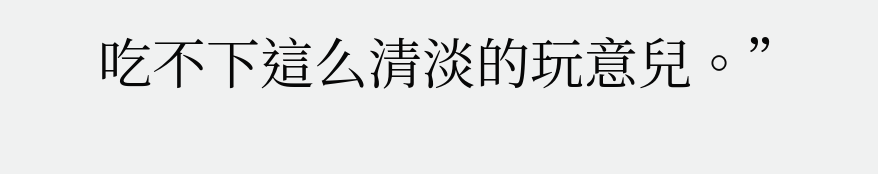吃不下這么清淡的玩意兒。”